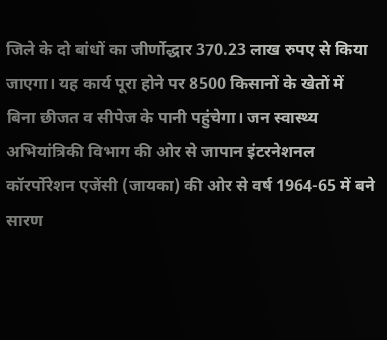जिले के दो बांधों का जीर्णोद्धार 370.23 लाख रुपए से किया जाएगा। यह कार्य पूरा होने पर 8500 किसानों के खेतों में बिना छीजत व सीपेज के पानी पहुंचेगा। जन स्वास्थ्य अभियांत्रिकी विभाग की ओर से जापान इंटरनेशनल कॉरर्पोरेशन एजेंसी (जायका) की ओर से वर्ष 1964-65 में बने सारण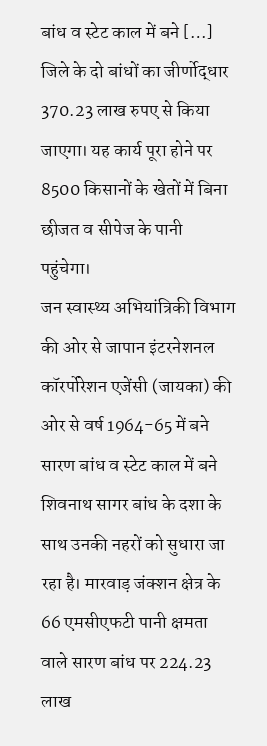बांध व स्टेट काल में बने […]
जिले के दो बांधों का जीर्णोद्धार 370.23 लाख रुपए से किया जाएगा। यह कार्य पूरा होने पर 8500 किसानों के खेतों में बिना छीजत व सीपेज के पानी पहुंचेगा।
जन स्वास्थ्य अभियांत्रिकी विभाग की ओर से जापान इंटरनेशनल कॉरर्पोरेशन एजेंसी (जायका) की ओर से वर्ष 1964-65 में बने सारण बांध व स्टेट काल में बने शिवनाथ सागर बांध के दशा के साथ उनकी नहरों को सुधारा जा रहा है। मारवाड़ जंक्शन क्षेत्र के 66 एमसीएफटी पानी क्षमता वाले सारण बांध पर 224.23 लाख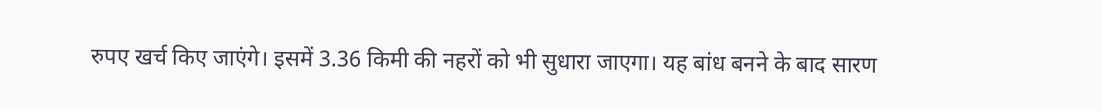रुपए खर्च किए जाएंगे। इसमें 3.36 किमी की नहरों को भी सुधारा जाएगा। यह बांध बनने के बाद सारण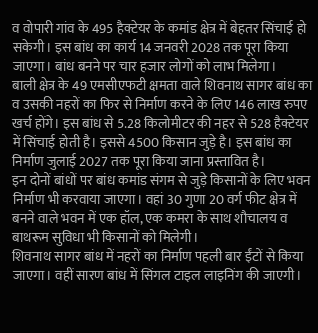व वोपारी गांव के 495 हैक्टेयर के कमांड क्षेत्र में बेहतर सिंचाई हो सकेगी। इस बांध का कार्य 14 जनवरी 2028 तक पूरा किया जाएगा। बांध बनने पर चार हजार लोगों को लाभ मिलेगा।
बाली क्षेत्र के 49 एमसीएफटी क्षमता वाले शिवनाथ सागर बांध का व उसकी नहरों का फिर से निर्माण करने के लिए 146 लाख रुपए खर्च होंगे। इस बांध से 5.28 किलोमीटर की नहर से 528 हैक्टेयर में सिंचाई होती है। इससे 4500 किसान जुड़े है। इस बांध का निर्माण जुलाई 2027 तक पूरा किया जाना प्रस्तावित है।
इन दोनों बांधों पर बांध कमांड संगम से जुड़े किसानों के लिए भवन निर्माण भी करवाया जाएगा। वहां 30 गुणा 20 वर्ग फीट क्षेत्र में बनने वाले भवन में एक हॉल, एक कमरा के साथ शौचालय व बाथरूम सुविधा भी किसानों को मिलेगी।
शिवनाथ सागर बांध में नहरों का निर्माण पहली बार ईंटों से किया जाएगा। वहीं सारण बांध में सिंगल टाइल लाइनिंग की जाएगी।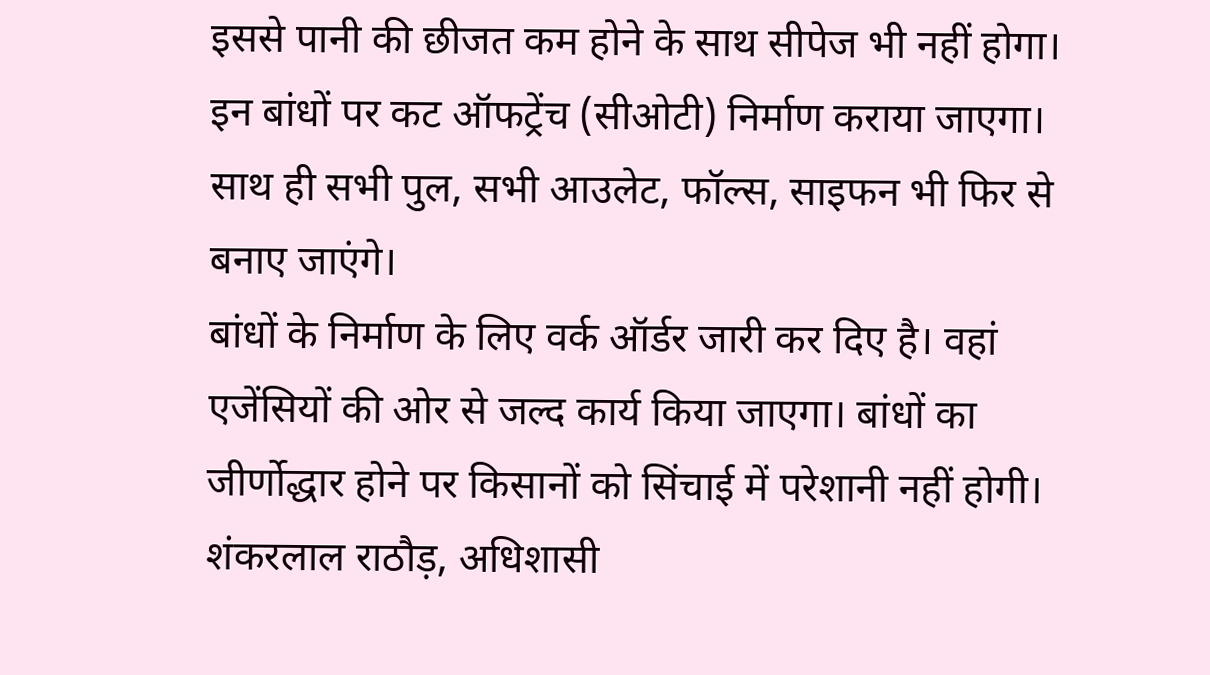इससे पानी की छीजत कम होने के साथ सीपेज भी नहीं होगा। इन बांधों पर कट ऑफट्रेंच (सीओटी) निर्माण कराया जाएगा। साथ ही सभी पुल, सभी आउलेट, फॉल्स, साइफन भी फिर से बनाए जाएंगे।
बांधों के निर्माण के लिए वर्क ऑर्डर जारी कर दिए है। वहां एजेंसियों की ओर से जल्द कार्य किया जाएगा। बांधों का जीर्णोद्धार होने पर किसानों को सिंचाई में परेशानी नहीं होगी।
शंकरलाल राठौड़, अधिशासी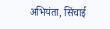अभियंता, सिंचाई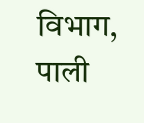विभाग, पाली